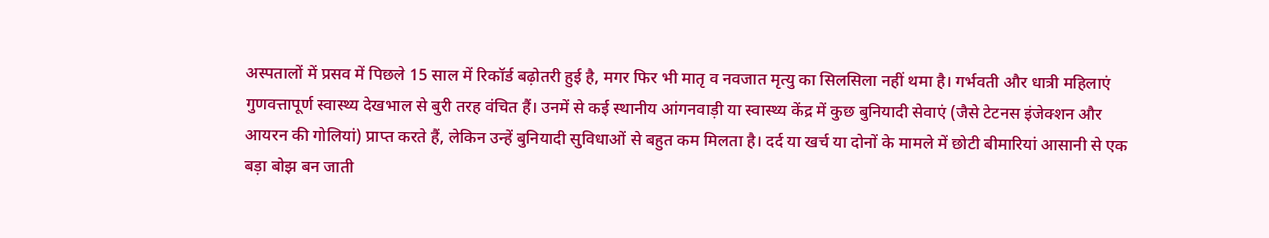अस्पतालों में प्रसव में पिछले 15 साल में रिकॉर्ड बढ़ोतरी हुई है, मगर फिर भी मातृ व नवजात मृत्यु का सिलसिला नहीं थमा है। गर्भवती और धात्री महिलाएं गुणवत्तापूर्ण स्वास्थ्य देखभाल से बुरी तरह वंचित हैं। उनमें से कई स्थानीय आंगनवाड़ी या स्वास्थ्य केंद्र में कुछ बुनियादी सेवाएं (जैसे टेटनस इंजेक्शन और आयरन की गोलियां) प्राप्त करते हैं, लेकिन उन्हें बुनियादी सुविधाओं से बहुत कम मिलता है। दर्द या खर्च या दोनों के मामले में छोटी बीमारियां आसानी से एक बड़ा बोझ बन जाती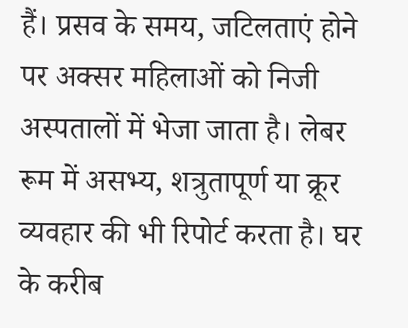हैं। प्रसव के समय, जटिलताएं होने पर अक्सर महिलाओं को निजी अस्पतालों में भेजा जाता है। लेबर रूम में असभ्य, शत्रुतापूर्ण या क्रूर व्यवहार की भी रिपोर्ट करता है। घर के करीब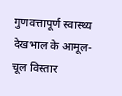गुणवत्तापूर्ण स्वास्थ्य देखभाल के आमूल-चूल विस्तार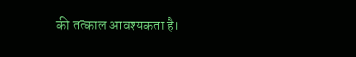की तत्काल आवश्यकता है।